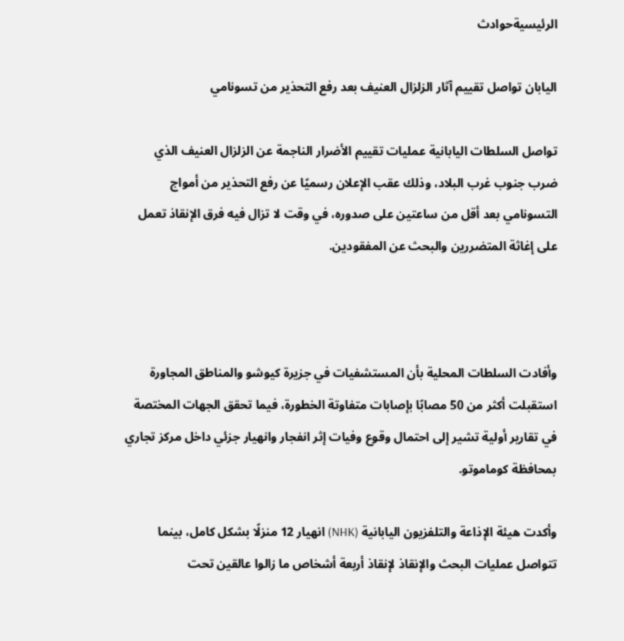الرئيسيةحوادث

اليابان تواصل تقييم آثار الزلزال العنيف بعد رفع التحذير من تسونامي

تواصل السلطات اليابانية عمليات تقييم الأضرار الناجمة عن الزلزال العنيف الذي ضرب جنوب غرب البلاد، وذلك عقب الإعلان رسميًا عن رفع التحذير من أمواج التسونامي بعد أقل من ساعتين على صدوره، في وقت لا تزال فيه فرق الإنقاذ تعمل على إغاثة المتضررين والبحث عن المفقودين.



وأفادت السلطات المحلية بأن المستشفيات في جزيرة كيوشو والمناطق المجاورة استقبلت أكثر من 50 مصابًا بإصابات متفاوتة الخطورة، فيما تحقق الجهات المختصة في تقارير أولية تشير إلى احتمال وقوع وفيات إثر انفجار وانهيار جزئي داخل مركز تجاري بمحافظة كوماموتو.

وأكدت هيئة الإذاعة والتلفزيون اليابانية (NHK) انهيار 12 منزلًا بشكل كامل، بينما تتواصل عمليات البحث والإنقاذ لإنقاذ أربعة أشخاص ما زالوا عالقين تحت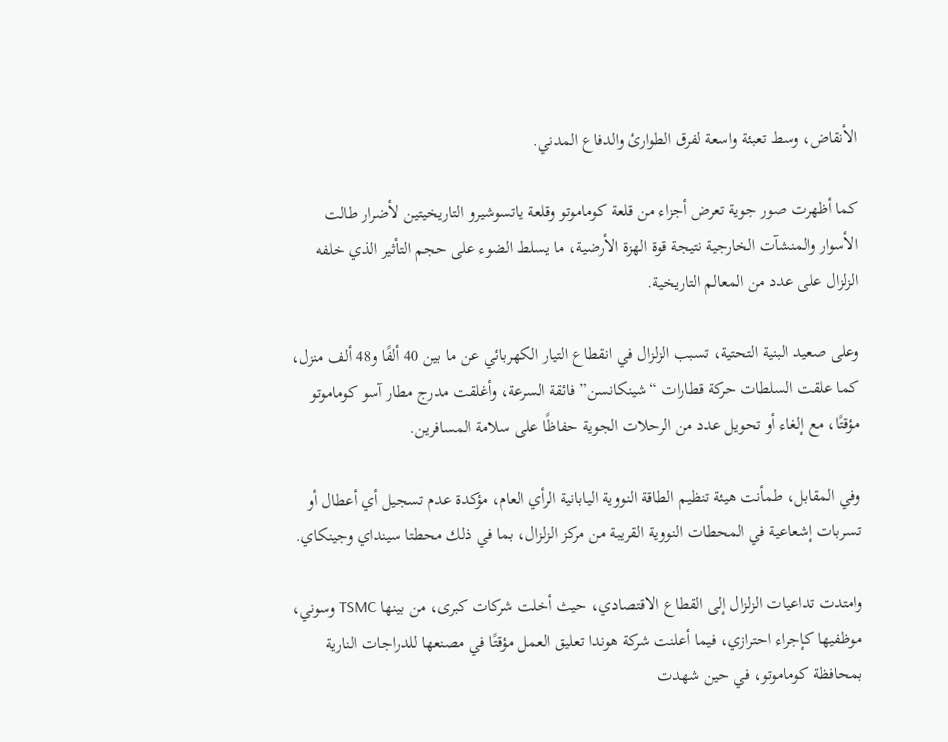الأنقاض، وسط تعبئة واسعة لفرق الطوارئ والدفاع المدني.

كما أظهرت صور جوية تعرض أجزاء من قلعة كوماموتو وقلعة ياتسوشيرو التاريخيتين لأضرار طالت الأسوار والمنشآت الخارجية نتيجة قوة الهزة الأرضية، ما يسلط الضوء على حجم التأثير الذي خلفه الزلزال على عدد من المعالم التاريخية.

وعلى صعيد البنية التحتية، تسبب الزلزال في انقطاع التيار الكهربائي عن ما بين 40 ألفًا و48 ألف منزل، كما علقت السلطات حركة قطارات “شينكانسن” فائقة السرعة، وأغلقت مدرج مطار آسو كوماموتو مؤقتًا، مع إلغاء أو تحويل عدد من الرحلات الجوية حفاظًا على سلامة المسافرين.

وفي المقابل، طمأنت هيئة تنظيم الطاقة النووية اليابانية الرأي العام، مؤكدة عدم تسجيل أي أعطال أو تسربات إشعاعية في المحطات النووية القريبة من مركز الزلزال، بما في ذلك محطتا سينداي وجينكاي.

وامتدت تداعيات الزلزال إلى القطاع الاقتصادي، حيث أخلت شركات كبرى، من بينها TSMC وسوني، موظفيها كإجراء احترازي، فيما أعلنت شركة هوندا تعليق العمل مؤقتًا في مصنعها للدراجات النارية بمحافظة كوماموتو، في حين شهدت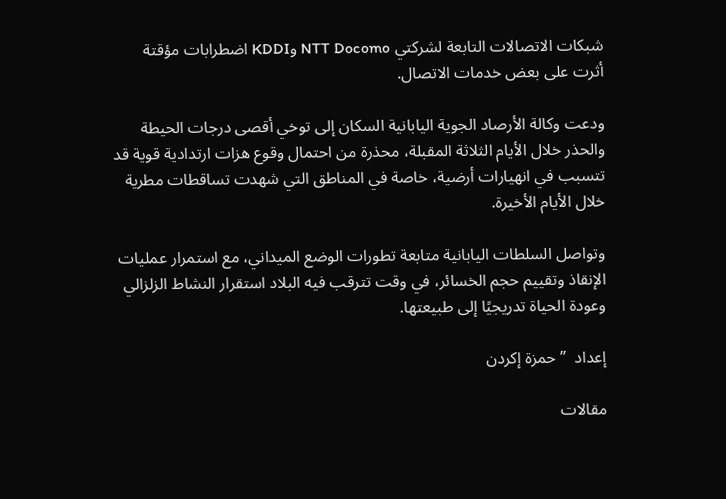شبكات الاتصالات التابعة لشركتي NTT Docomo وKDDI اضطرابات مؤقتة أثرت على بعض خدمات الاتصال.

ودعت وكالة الأرصاد الجوية اليابانية السكان إلى توخي أقصى درجات الحيطة والحذر خلال الأيام الثلاثة المقبلة، محذرة من احتمال وقوع هزات ارتدادية قوية قد تتسبب في انهيارات أرضية، خاصة في المناطق التي شهدت تساقطات مطرية خلال الأيام الأخيرة.

وتواصل السلطات اليابانية متابعة تطورات الوضع الميداني، مع استمرار عمليات الإنقاذ وتقييم حجم الخسائر، في وقت تترقب فيه البلاد استقرار النشاط الزلزالي وعودة الحياة تدريجيًا إلى طبيعتها.

إعداد  ” حمزة إكردن

مقالات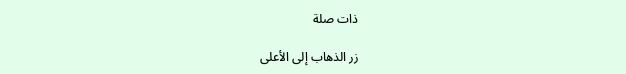ذات صلة

زر الذهاب إلى الأعلى